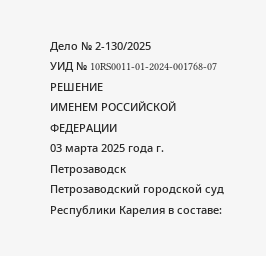Дело № 2-130/2025
УИД № 10RS0011-01-2024-001768-07
РЕШЕНИЕ
ИМЕНЕМ РОССИЙСКОЙ ФЕДЕРАЦИИ
03 марта 2025 года г. Петрозаводск
Петрозаводский городской суд Республики Карелия в составе: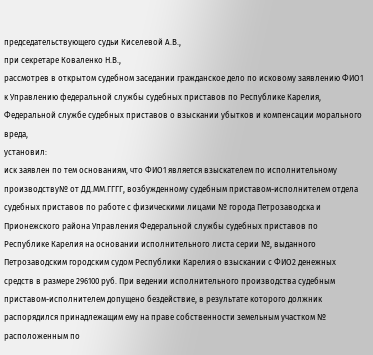председательствующего судьи Киселевой А.В.,
при секретаре Коваленко Н.В.,
рассмотрев в открытом судебном заседании гражданское дело по исковому заявлению ФИО1 к Управлению федеральной службы судебных приставов по Республике Карелия, Федеральной службе судебных приставов о взыскании убытков и компенсации морального вреда,
установил:
иск заявлен по тем основаниям, что ФИО1 является взыскателем по исполнительному производству№ от ДД.ММ.ГГГГ, возбужденному судебным приставом-исполнителем отдела судебных приставов по работе с физическими лицами № города Петрозаводска и Прионежского района Управления Федеральной службы судебных приставов по Республике Карелия на основании исполнительного листа серии №, выданного Петрозаводским городским судом Республики Карелия о взыскании с ФИО2 денежных средств в размере 296100 руб. При ведении исполнительного производства судебным приставом-исполнителем допущено бездействие, в результате которого должник распорядился принадлежащим ему на праве собственности земельным участком № расположенным по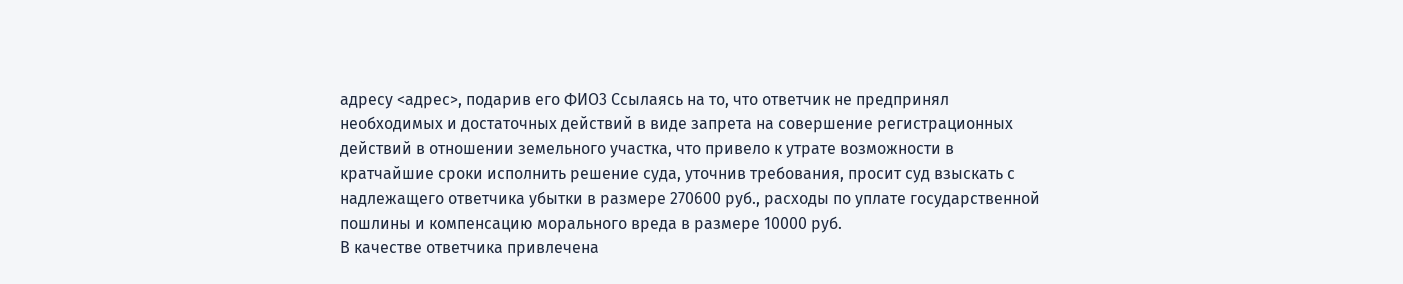адресу <адрес>, подарив его ФИО3 Ссылаясь на то, что ответчик не предпринял необходимых и достаточных действий в виде запрета на совершение регистрационных действий в отношении земельного участка, что привело к утрате возможности в кратчайшие сроки исполнить решение суда, уточнив требования, просит суд взыскать с надлежащего ответчика убытки в размере 270600 руб., расходы по уплате государственной пошлины и компенсацию морального вреда в размере 10000 руб.
В качестве ответчика привлечена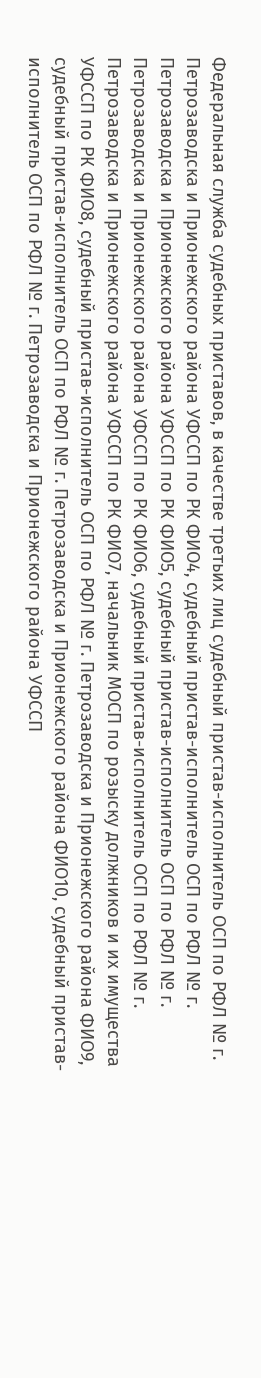Федеральная служба судебных приставов, в качестве третьих лиц судебный пристав-исполнитель ОСП по РФЛ № г. Петрозаводска и Прионежского района УФССП по РК ФИО4, судебный пристав-исполнитель ОСП по РФЛ № г. Петрозаводска и Прионежского района УФССП по РК ФИО5, судебный пристав-исполнитель ОСП по РФЛ № г. Петрозаводска и Прионежского района УФССП по РК ФИО6, судебный пристав-исполнитель ОСП по РФЛ № г. Петрозаводска и Прионежского района УФССП по РК ФИО7, начальник МОСП по розыску должников и их имущества УФССП по РК ФИО8, судебный пристав-исполнитель ОСП по РФЛ № г. Петрозаводска и Прионежского района ФИО9, судебный пристав-исполнитель ОСП по РФЛ № г. Петрозаводска и Прионежского района ФИО10, судебный пристав-исполнитель ОСП по РФЛ № г. Петрозаводска и Прионежского района УФССП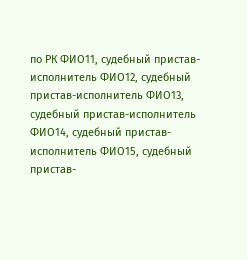по РК ФИО11, судебный пристав-исполнитель ФИО12, судебный пристав-исполнитель ФИО13, судебный пристав-исполнитель ФИО14, судебный пристав-исполнитель ФИО15, судебный пристав-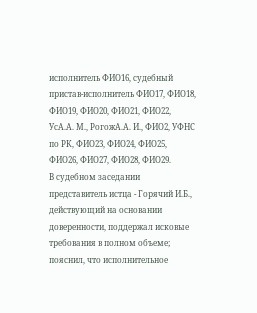исполнитель ФИО16, судебный пристав-исполнитель ФИО17, ФИО18, ФИО19, ФИО20, ФИО21, ФИО22, УсА.А. М., РогожА.А. И., ФИО2, УФНС по РК, ФИО23, ФИО24, ФИО25, ФИО26, ФИО27, ФИО28, ФИО29.
В судебном заседании представитель истца - Горячий И.Б., действующий на основании доверенности, поддержал исковые требования в полном объеме; пояснил, что исполнительное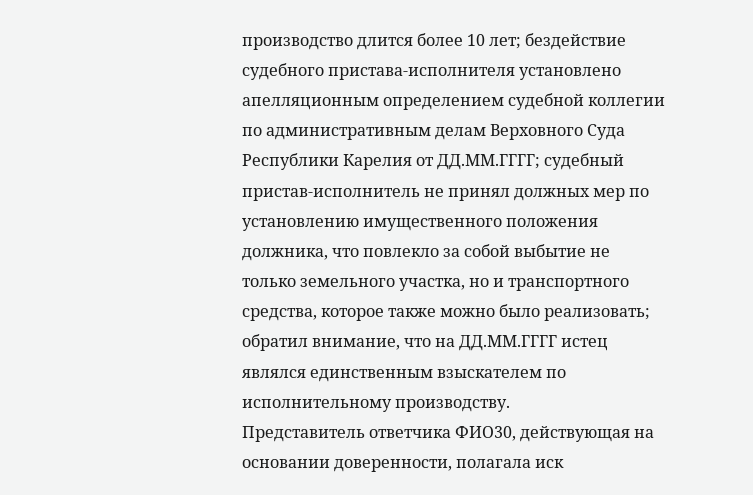производство длится более 10 лет; бездействие судебного пристава-исполнителя установлено апелляционным определением судебной коллегии по административным делам Верховного Суда Республики Карелия от ДД.ММ.ГГГГ; судебный пристав-исполнитель не принял должных мер по установлению имущественного положения должника, что повлекло за собой выбытие не только земельного участка, но и транспортного средства, которое также можно было реализовать; обратил внимание, что на ДД.ММ.ГГГГ истец являлся единственным взыскателем по исполнительному производству.
Представитель ответчика ФИО30, действующая на основании доверенности, полагала иск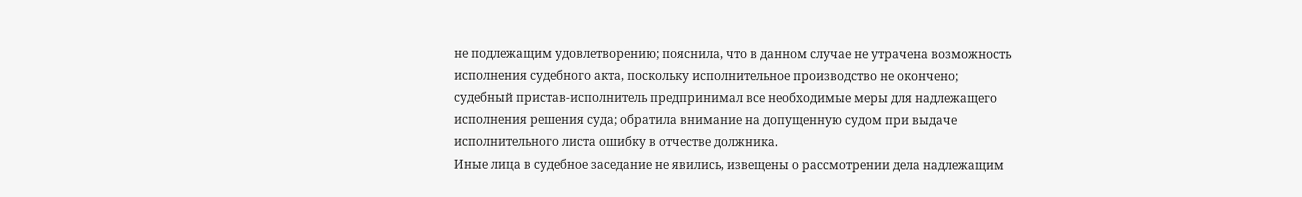не подлежащим удовлетворению; пояснила, что в данном случае не утрачена возможность исполнения судебного акта, поскольку исполнительное производство не окончено; судебный пристав-исполнитель предпринимал все необходимые меры для надлежащего исполнения решения суда; обратила внимание на допущенную судом при выдаче исполнительного листа ошибку в отчестве должника.
Иные лица в судебное заседание не явились, извещены о рассмотрении дела надлежащим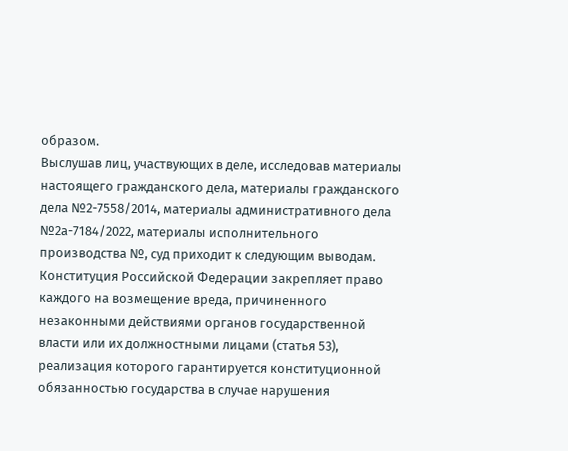образом.
Выслушав лиц, участвующих в деле, исследовав материалы настоящего гражданского дела, материалы гражданского дела №2-7558/2014, материалы административного дела №2а-7184/2022, материалы исполнительного производства №, суд приходит к следующим выводам.
Конституция Российской Федерации закрепляет право каждого на возмещение вреда, причиненного незаконными действиями органов государственной власти или их должностными лицами (статья 53), реализация которого гарантируется конституционной обязанностью государства в случае нарушения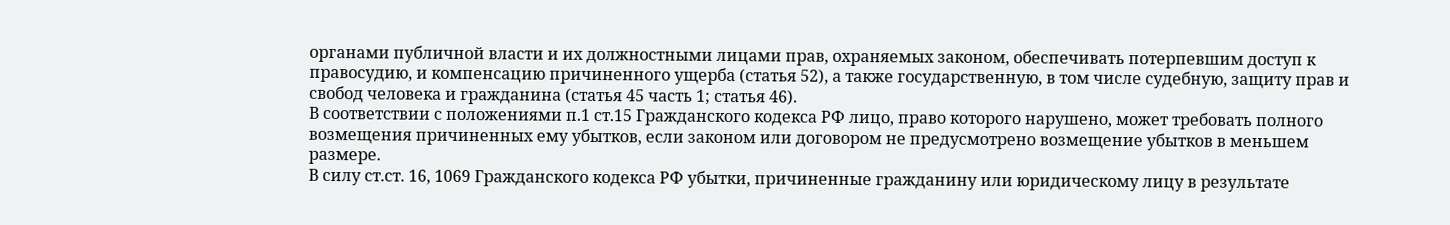органами публичной власти и их должностными лицами прав, охраняемых законом, обеспечивать потерпевшим доступ к правосудию, и компенсацию причиненного ущерба (статья 52), а также государственную, в том числе судебную, защиту прав и свобод человека и гражданина (статья 45 часть 1; статья 46).
В соответствии с положениями п.1 ст.15 Гражданского кодекса РФ лицо, право которого нарушено, может требовать полного возмещения причиненных ему убытков, если законом или договором не предусмотрено возмещение убытков в меньшем размере.
В силу ст.ст. 16, 1069 Гражданского кодекса РФ убытки, причиненные гражданину или юридическому лицу в результате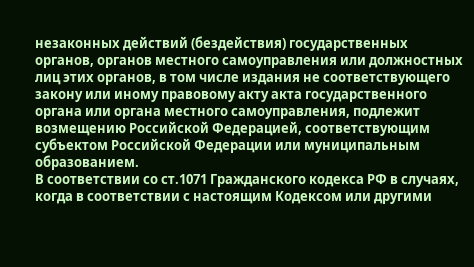незаконных действий (бездействия) государственных органов, органов местного самоуправления или должностных лиц этих органов, в том числе издания не соответствующего закону или иному правовому акту акта государственного органа или органа местного самоуправления, подлежит возмещению Российской Федерацией, соответствующим субъектом Российской Федерации или муниципальным образованием.
В соответствии со ст.1071 Гражданского кодекса РФ в случаях, когда в соответствии с настоящим Кодексом или другими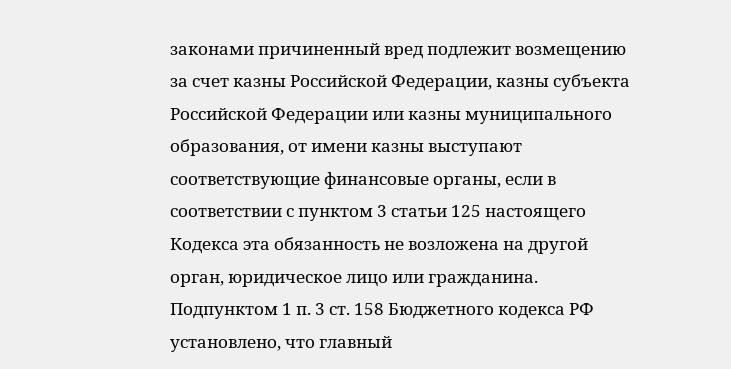законами причиненный вред подлежит возмещению за счет казны Российской Федерации, казны субъекта Российской Федерации или казны муниципального образования, от имени казны выступают соответствующие финансовые органы, если в соответствии с пунктом 3 статьи 125 настоящего Кодекса эта обязанность не возложена на другой орган, юридическое лицо или гражданина.
Подпунктом 1 п. 3 ст. 158 Бюджетного кодекса РФ установлено, что главный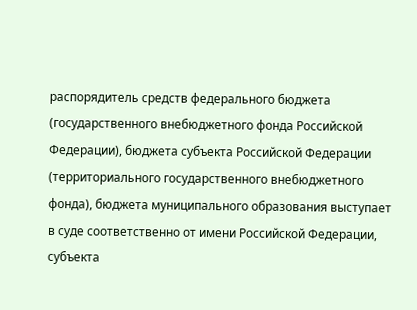распорядитель средств федерального бюджета (государственного внебюджетного фонда Российской Федерации), бюджета субъекта Российской Федерации (территориального государственного внебюджетного фонда), бюджета муниципального образования выступает в суде соответственно от имени Российской Федерации, субъекта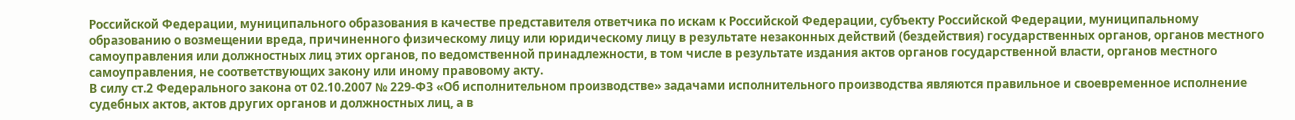Российской Федерации, муниципального образования в качестве представителя ответчика по искам к Российской Федерации, субъекту Российской Федерации, муниципальному образованию о возмещении вреда, причиненного физическому лицу или юридическому лицу в результате незаконных действий (бездействия) государственных органов, органов местного самоуправления или должностных лиц этих органов, по ведомственной принадлежности, в том числе в результате издания актов органов государственной власти, органов местного самоуправления, не соответствующих закону или иному правовому акту.
В силу ст.2 Федерального закона от 02.10.2007 № 229-ФЗ «Об исполнительном производстве» задачами исполнительного производства являются правильное и своевременное исполнение судебных актов, актов других органов и должностных лиц, а в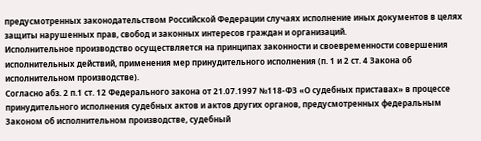предусмотренных законодательством Российской Федерации случаях исполнение иных документов в целях защиты нарушенных прав, свобод и законных интересов граждан и организаций.
Исполнительное производство осуществляется на принципах законности и своевременности совершения исполнительных действий, применения мер принудительного исполнения (п. 1 и 2 ст. 4 Закона об исполнительном производстве).
Согласно абз. 2 п.1 ст. 12 Федерального закона от 21.07.1997 №118-ФЗ «О судебных приставах» в процессе принудительного исполнения судебных актов и актов других органов, предусмотренных федеральным Законом об исполнительном производстве, судебный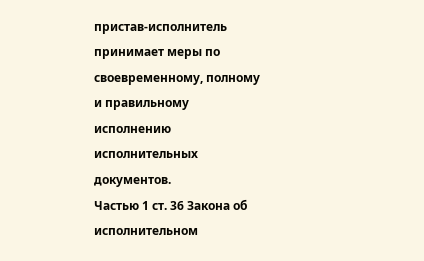пристав-исполнитель принимает меры по своевременному, полному и правильному исполнению исполнительных документов.
Частью 1 ст. 36 Закона об исполнительном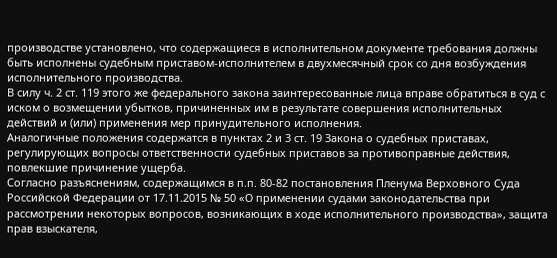производстве установлено, что содержащиеся в исполнительном документе требования должны быть исполнены судебным приставом-исполнителем в двухмесячный срок со дня возбуждения исполнительного производства.
В силу ч. 2 ст. 119 этого же федерального закона заинтересованные лица вправе обратиться в суд с иском о возмещении убытков, причиненных им в результате совершения исполнительных действий и (или) применения мер принудительного исполнения.
Аналогичные положения содержатся в пунктах 2 и 3 ст. 19 Закона о судебных приставах, регулирующих вопросы ответственности судебных приставов за противоправные действия, повлекшие причинение ущерба.
Согласно разъяснениям, содержащимся в п.п. 80-82 постановления Пленума Верховного Суда Российской Федерации от 17.11.2015 № 50 «О применении судами законодательства при рассмотрении некоторых вопросов, возникающих в ходе исполнительного производства», защита прав взыскателя,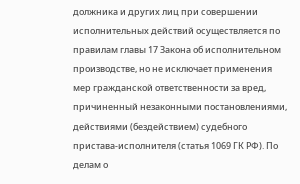должника и других лиц при совершении исполнительных действий осуществляется по правилам главы 17 Закона об исполнительном производстве, но не исключает применения мер гражданской ответственности за вред, причиненный незаконными постановлениями, действиями (бездействием) судебного пристава-исполнителя (статья 1069 ГК РФ). По делам о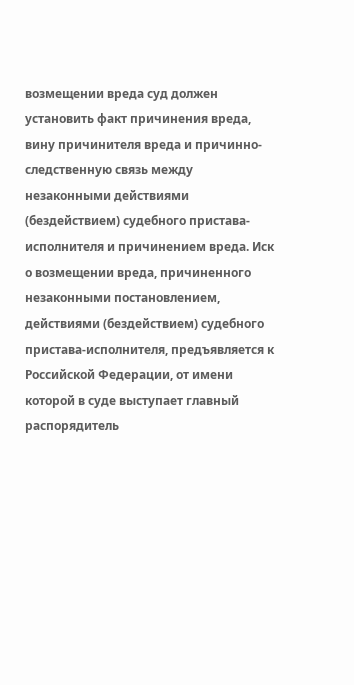возмещении вреда суд должен установить факт причинения вреда, вину причинителя вреда и причинно-следственную связь между незаконными действиями (бездействием) судебного пристава-исполнителя и причинением вреда. Иск о возмещении вреда, причиненного незаконными постановлением, действиями (бездействием) судебного пристава-исполнителя, предъявляется к Российской Федерации, от имени которой в суде выступает главный распорядитель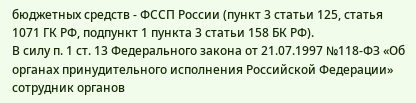бюджетных средств - ФССП России (пункт 3 статьи 125, статья 1071 ГК РФ, подпункт 1 пункта 3 статьи 158 БК РФ).
В силу п. 1 ст. 13 Федерального закона от 21.07.1997 №118-ФЗ «Об органах принудительного исполнения Российской Федерации» сотрудник органов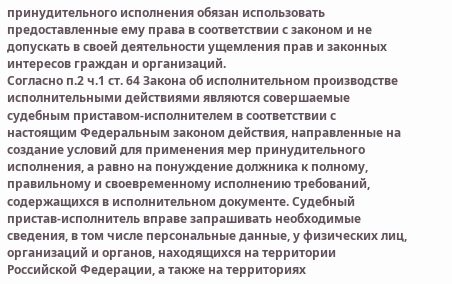принудительного исполнения обязан использовать предоставленные ему права в соответствии с законом и не допускать в своей деятельности ущемления прав и законных интересов граждан и организаций.
Согласно п.2 ч.1 ст. 64 Закона об исполнительном производстве исполнительными действиями являются совершаемые судебным приставом-исполнителем в соответствии с настоящим Федеральным законом действия, направленные на создание условий для применения мер принудительного исполнения, а равно на понуждение должника к полному, правильному и своевременному исполнению требований, содержащихся в исполнительном документе. Судебный пристав-исполнитель вправе запрашивать необходимые сведения, в том числе персональные данные, у физических лиц, организаций и органов, находящихся на территории Российской Федерации, а также на территориях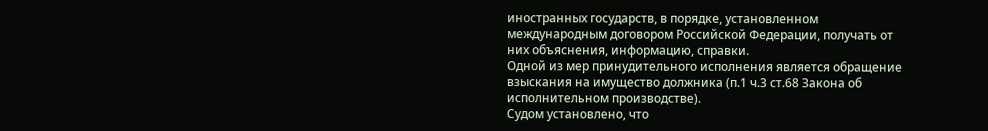иностранных государств, в порядке, установленном международным договором Российской Федерации, получать от них объяснения, информацию, справки.
Одной из мер принудительного исполнения является обращение взыскания на имущество должника (п.1 ч.3 ст.68 Закона об исполнительном производстве).
Судом установлено, что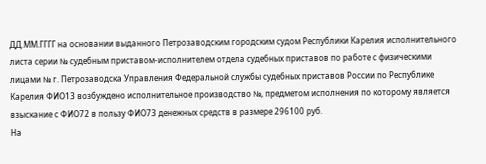ДД.ММ.ГГГГ на основании выданного Петрозаводским городским судом Республики Карелия исполнительного листа серии № судебным приставом-исполнителем отдела судебных приставов по работе с физическими лицами № г. Петрозаводска Управления Федеральной службы судебных приставов России по Республике Карелия ФИО13 возбуждено исполнительное производство №, предметом исполнения по которому является взыскание с ФИО72 в пользу ФИО73 денежных средств в размере 296100 руб.
На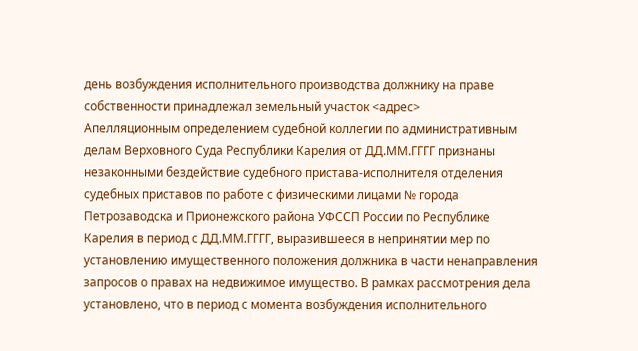день возбуждения исполнительного производства должнику на праве собственности принадлежал земельный участок <адрес>
Апелляционным определением судебной коллегии по административным делам Верховного Суда Республики Карелия от ДД.ММ.ГГГГ признаны незаконными бездействие судебного пристава-исполнителя отделения судебных приставов по работе с физическими лицами № города Петрозаводска и Прионежского района УФССП России по Республике Карелия в период с ДД.ММ.ГГГГ, выразившееся в непринятии мер по установлению имущественного положения должника в части ненаправления запросов о правах на недвижимое имущество. В рамках рассмотрения дела установлено, что в период с момента возбуждения исполнительного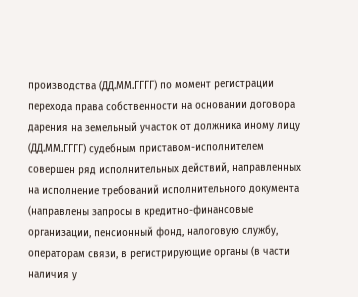производства (ДД.ММ.ГГГГ) по момент регистрации перехода права собственности на основании договора дарения на земельный участок от должника иному лицу (ДД.ММ.ГГГГ) судебным приставом-исполнителем совершен ряд исполнительных действий, направленных на исполнение требований исполнительного документа (направлены запросы в кредитно-финансовые организации, пенсионный фонд, налоговую службу, операторам связи, в регистрирующие органы (в части наличия у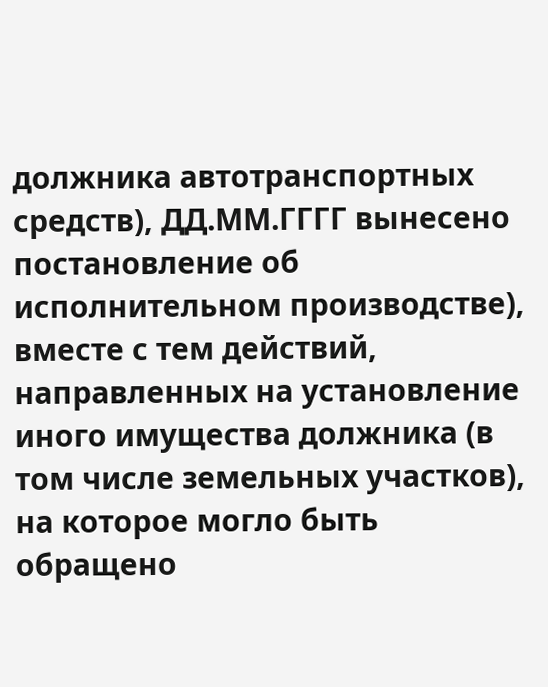должника автотранспортных средств), ДД.ММ.ГГГГ вынесено постановление об исполнительном производстве), вместе с тем действий, направленных на установление иного имущества должника (в том числе земельных участков), на которое могло быть обращено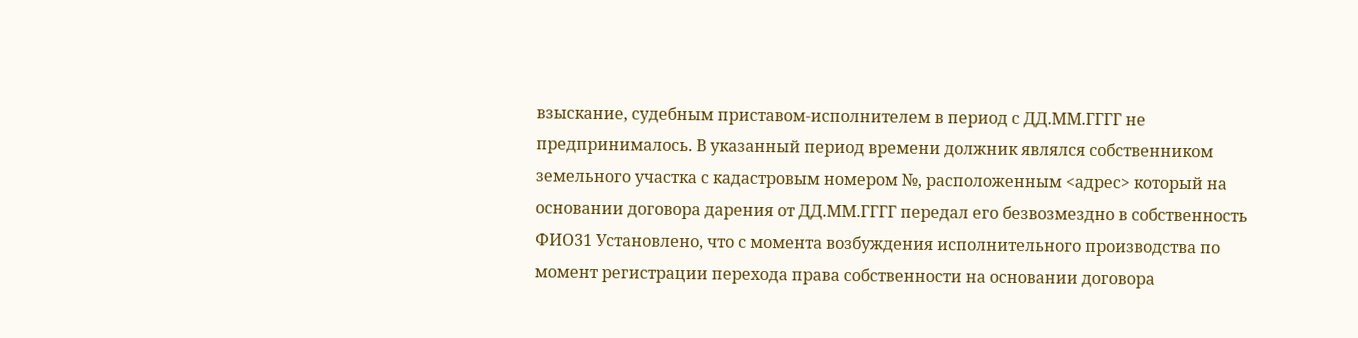взыскание, судебным приставом-исполнителем в период с ДД.ММ.ГГГГ не предпринималось. В указанный период времени должник являлся собственником земельного участка с кадастровым номером №, расположенным <адрес> который на основании договора дарения от ДД.ММ.ГГГГ передал его безвозмездно в собственность ФИО31 Установлено, что с момента возбуждения исполнительного производства по момент регистрации перехода права собственности на основании договора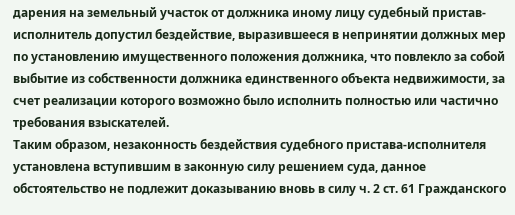дарения на земельный участок от должника иному лицу судебный пристав-исполнитель допустил бездействие, выразившееся в непринятии должных мер по установлению имущественного положения должника, что повлекло за собой выбытие из собственности должника единственного объекта недвижимости, за счет реализации которого возможно было исполнить полностью или частично требования взыскателей.
Таким образом, незаконность бездействия судебного пристава-исполнителя установлена вступившим в законную силу решением суда, данное обстоятельство не подлежит доказыванию вновь в силу ч. 2 ст. 61 Гражданского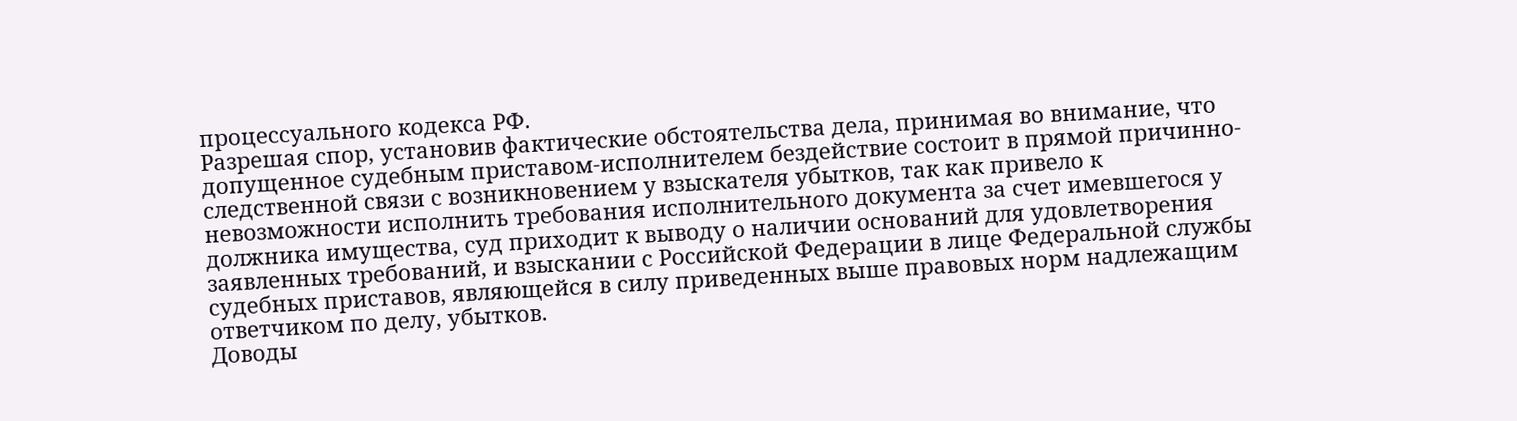процессуального кодекса РФ.
Разрешая спор, установив фактические обстоятельства дела, принимая во внимание, что допущенное судебным приставом-исполнителем бездействие состоит в прямой причинно-следственной связи с возникновением у взыскателя убытков, так как привело к невозможности исполнить требования исполнительного документа за счет имевшегося у должника имущества, суд приходит к выводу о наличии оснований для удовлетворения заявленных требований, и взыскании с Российской Федерации в лице Федеральной службы судебных приставов, являющейся в силу приведенных выше правовых норм надлежащим ответчиком по делу, убытков.
Доводы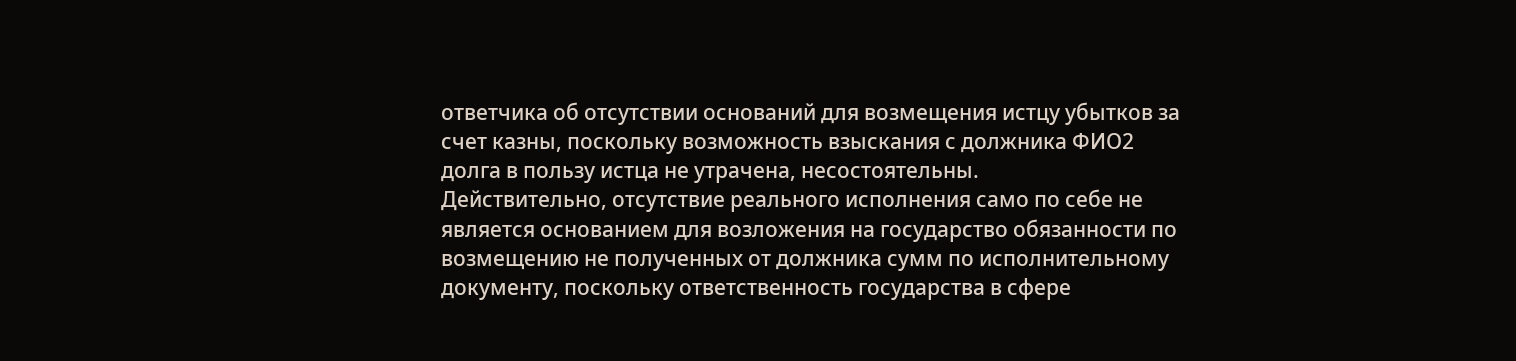ответчика об отсутствии оснований для возмещения истцу убытков за счет казны, поскольку возможность взыскания с должника ФИО2 долга в пользу истца не утрачена, несостоятельны.
Действительно, отсутствие реального исполнения само по себе не является основанием для возложения на государство обязанности по возмещению не полученных от должника сумм по исполнительному документу, поскольку ответственность государства в сфере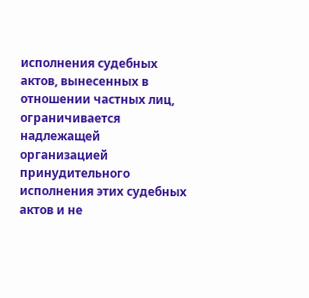исполнения судебных актов, вынесенных в отношении частных лиц, ограничивается надлежащей организацией принудительного исполнения этих судебных актов и не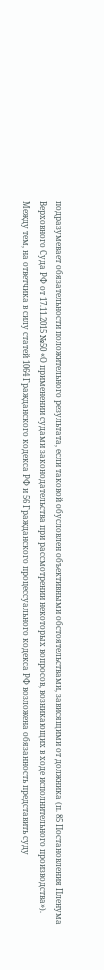подразумевает обязательности положительного результата, если таковой обусловлен объективными обстоятельствами, зависящими от должника (п. 85 Постановления Пленума Верховного Суда РФ от 17.11.2015 №50 «О применении судами законодательства при рассмотрении некоторых вопросов, возникающих в ходе исполнительного производства»).
Между тем, на ответчика в силу статей 1064 Гражданского кодекса РФ и 56 Гражданского процессуального кодекса РФ возложена обязанность представить суду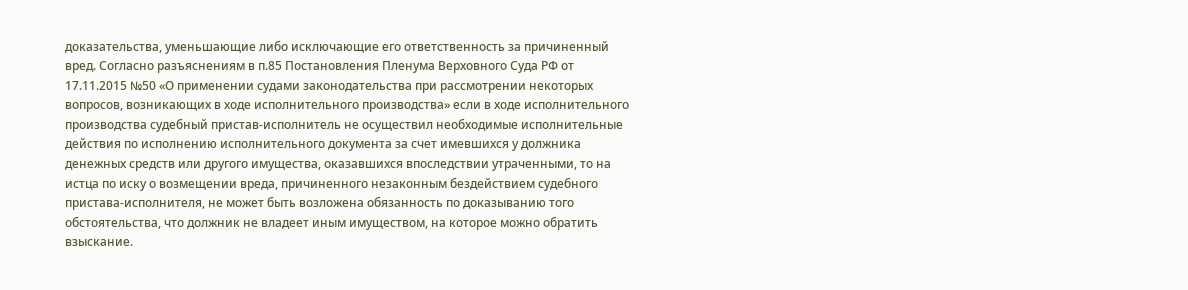доказательства, уменьшающие либо исключающие его ответственность за причиненный вред. Согласно разъяснениям в п.85 Постановления Пленума Верховного Суда РФ от 17.11.2015 №50 «О применении судами законодательства при рассмотрении некоторых вопросов, возникающих в ходе исполнительного производства» если в ходе исполнительного производства судебный пристав-исполнитель не осуществил необходимые исполнительные действия по исполнению исполнительного документа за счет имевшихся у должника денежных средств или другого имущества, оказавшихся впоследствии утраченными, то на истца по иску о возмещении вреда, причиненного незаконным бездействием судебного пристава-исполнителя, не может быть возложена обязанность по доказыванию того обстоятельства, что должник не владеет иным имуществом, на которое можно обратить взыскание.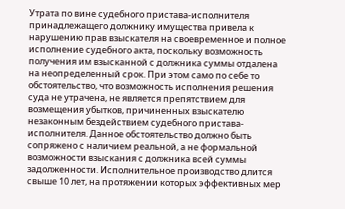Утрата по вине судебного пристава-исполнителя принадлежащего должнику имущества привела к нарушению прав взыскателя на своевременное и полное исполнение судебного акта, поскольку возможность получения им взысканной с должника суммы отдалена на неопределенный срок. При этом само по себе то обстоятельство, что возможность исполнения решения суда не утрачена, не является препятствием для возмещения убытков, причиненных взыскателю незаконным бездействием судебного пристава-исполнителя. Данное обстоятельство должно быть сопряжено с наличием реальной, а не формальной возможности взыскания с должника всей суммы задолженности. Исполнительное производство длится свыше 10 лет, на протяжении которых эффективных мер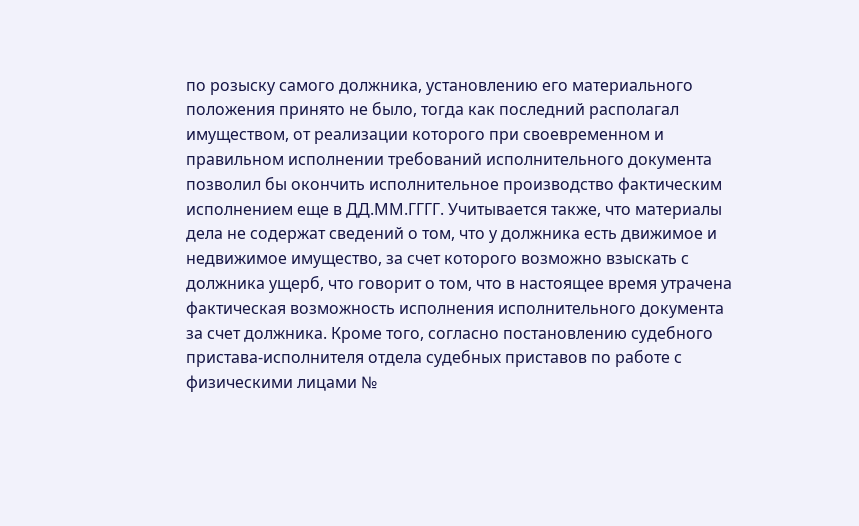по розыску самого должника, установлению его материального положения принято не было, тогда как последний располагал имуществом, от реализации которого при своевременном и правильном исполнении требований исполнительного документа позволил бы окончить исполнительное производство фактическим исполнением еще в ДД.ММ.ГГГГ. Учитывается также, что материалы дела не содержат сведений о том, что у должника есть движимое и недвижимое имущество, за счет которого возможно взыскать с должника ущерб, что говорит о том, что в настоящее время утрачена фактическая возможность исполнения исполнительного документа за счет должника. Кроме того, согласно постановлению судебного пристава-исполнителя отдела судебных приставов по работе с физическими лицами №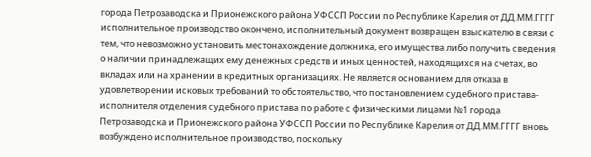города Петрозаводска и Прионежского района УФССП России по Республике Карелия от ДД.ММ.ГГГГ исполнительное производство окончено, исполнительный документ возвращен взыскателю в связи с тем, что невозможно установить местонахождение должника, его имущества либо получить сведения о наличии принадлежащих ему денежных средств и иных ценностей, находящихся на счетах, во вкладах или на хранении в кредитных организациях. Не является основанием для отказа в удовлетворении исковых требований то обстоятельство, что постановлением судебного пристава-исполнителя отделения судебного пристава по работе с физическими лицами №1 города Петрозаводска и Прионежского района УФССП России по Республике Карелия от ДД.ММ.ГГГГ вновь возбуждено исполнительное производство, поскольку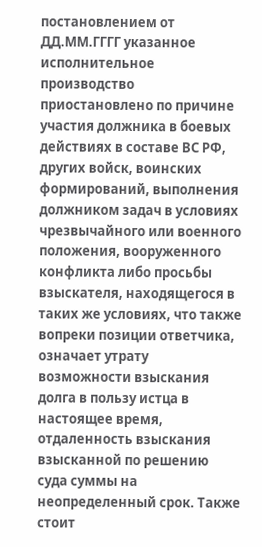постановлением от ДД.ММ.ГГГГ указанное исполнительное производство приостановлено по причине участия должника в боевых действиях в составе ВС РФ, других войск, воинских формирований, выполнения должником задач в условиях чрезвычайного или военного положения, вооруженного конфликта либо просьбы взыскателя, находящегося в таких же условиях, что также вопреки позиции ответчика, означает утрату возможности взыскания долга в пользу истца в настоящее время, отдаленность взыскания взысканной по решению суда суммы на неопределенный срок. Также стоит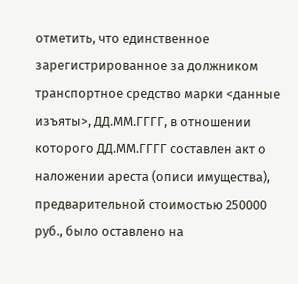отметить, что единственное зарегистрированное за должником транспортное средство марки <данные изъяты>, ДД.ММ.ГГГГ, в отношении которого ДД.ММ.ГГГГ составлен акт о наложении ареста (описи имущества), предварительной стоимостью 250000 руб., было оставлено на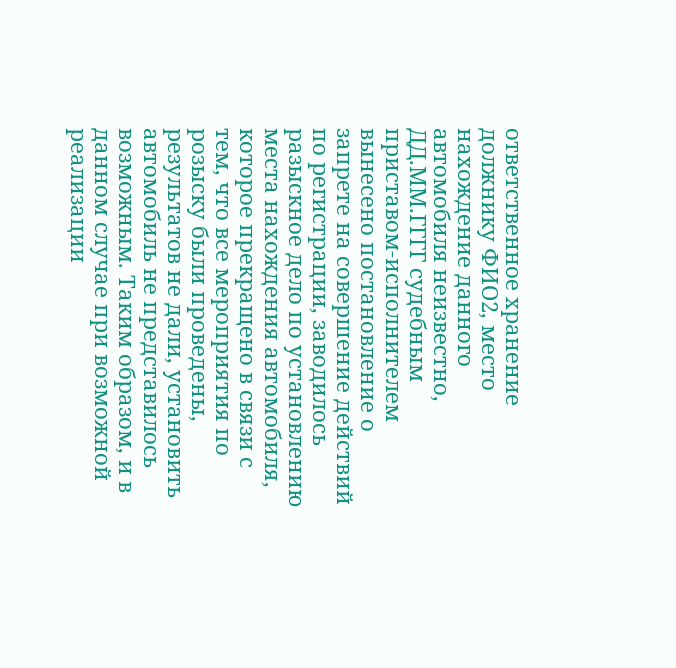ответственное хранение должнику ФИО2, место нахождение данного автомобиля неизвестно, ДД.ММ.ГГГГ судебным приставом-исполнителем вынесено постановление о запрете на совершение действий по регистрации, заводилось разыскное дело по установлению места нахождения автомобиля, которое прекращено в связи с тем, что все мероприятия по розыску были проведены, результатов не дали, установить автомобиль не представилось возможным. Таким образом, и в данном случае при возможной реализации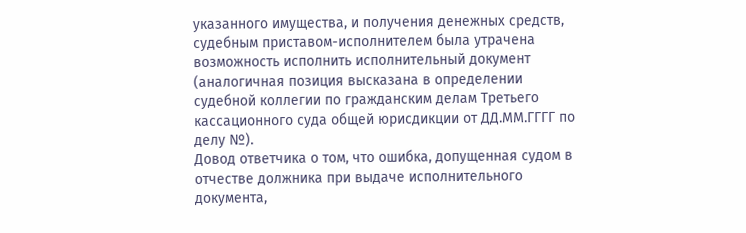указанного имущества, и получения денежных средств, судебным приставом-исполнителем была утрачена возможность исполнить исполнительный документ (аналогичная позиция высказана в определении судебной коллегии по гражданским делам Третьего кассационного суда общей юрисдикции от ДД.ММ.ГГГГ по делу №).
Довод ответчика о том, что ошибка, допущенная судом в отчестве должника при выдаче исполнительного документа,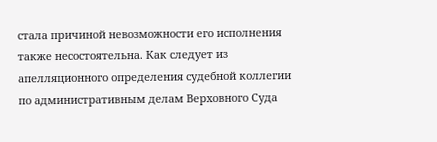стала причиной невозможности его исполнения также несостоятельна. Как следует из апелляционного определения судебной коллегии по административным делам Верховного Суда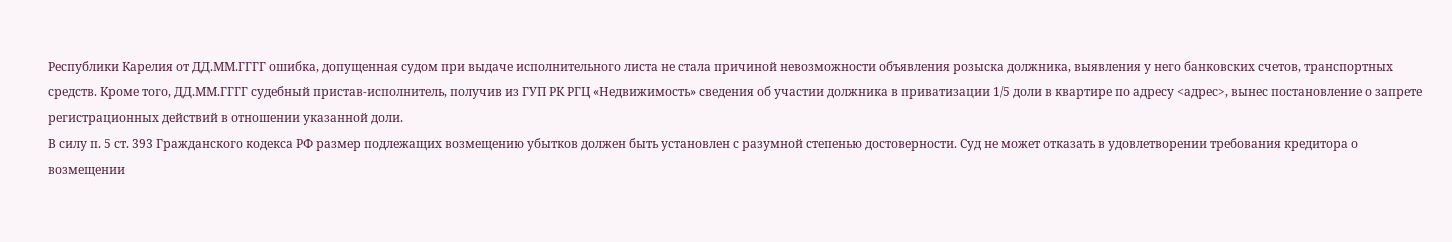Республики Карелия от ДД.ММ.ГГГГ ошибка, допущенная судом при выдаче исполнительного листа не стала причиной невозможности объявления розыска должника, выявления у него банковских счетов, транспортных средств. Кроме того, ДД.ММ.ГГГГ судебный пристав-исполнитель, получив из ГУП РК РГЦ «Недвижимость» сведения об участии должника в приватизации 1/5 доли в квартире по адресу <адрес>, вынес постановление о запрете регистрационных действий в отношении указанной доли.
В силу п. 5 ст. 393 Гражданского кодекса РФ размер подлежащих возмещению убытков должен быть установлен с разумной степенью достоверности. Суд не может отказать в удовлетворении требования кредитора о возмещении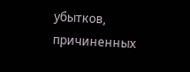убытков, причиненных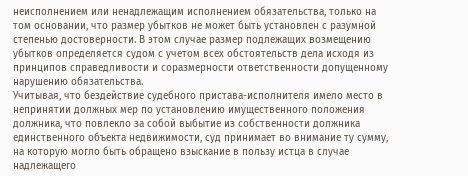неисполнением или ненадлежащим исполнением обязательства, только на том основании, что размер убытков не может быть установлен с разумной степенью достоверности. В этом случае размер подлежащих возмещению убытков определяется судом с учетом всех обстоятельств дела исходя из принципов справедливости и соразмерности ответственности допущенному нарушению обязательства.
Учитывая, что бездействие судебного пристава-исполнителя имело место в непринятии должных мер по установлению имущественного положения должника, что повлекло за собой выбытие из собственности должника единственного объекта недвижимости, суд принимает во внимание ту сумму, на которую могло быть обращено взыскание в пользу истца в случае надлежащего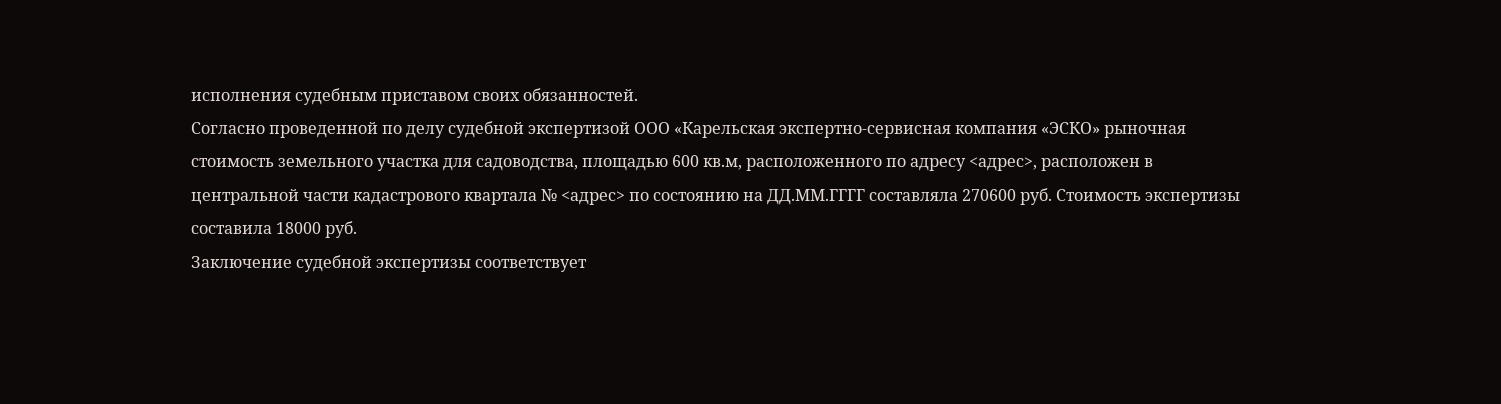исполнения судебным приставом своих обязанностей.
Согласно проведенной по делу судебной экспертизой ООО «Карельская экспертно-сервисная компания «ЭСКО» рыночная стоимость земельного участка для садоводства, площадью 600 кв.м, расположенного по адресу <адрес>, расположен в центральной части кадастрового квартала № <адрес> по состоянию на ДД.ММ.ГГГГ составляла 270600 руб. Стоимость экспертизы составила 18000 руб.
Заключение судебной экспертизы соответствует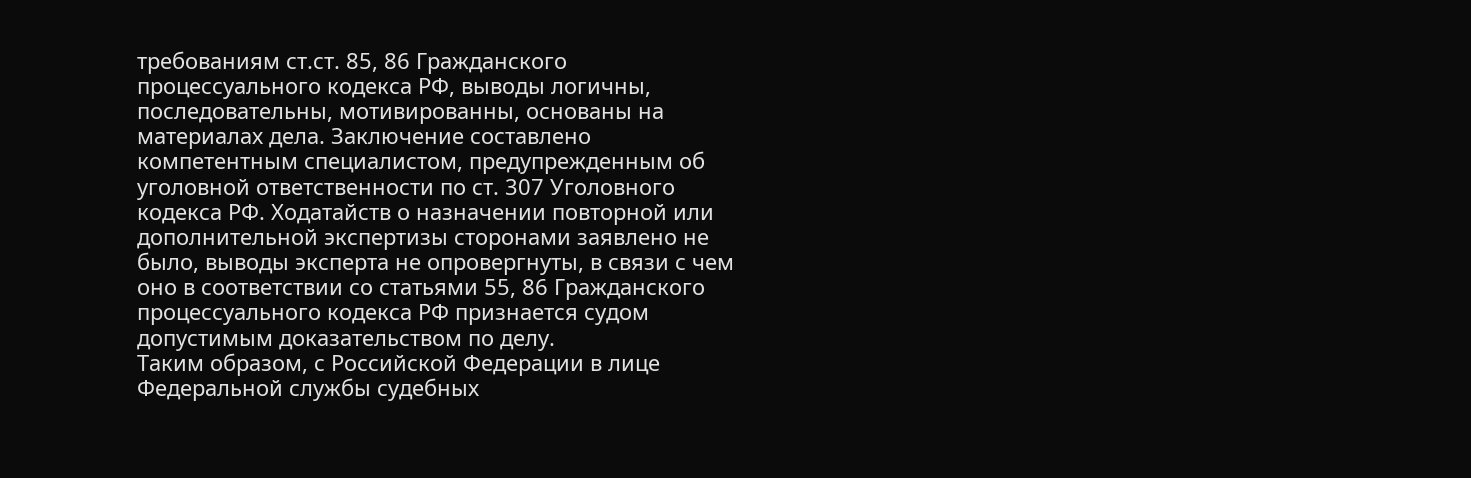требованиям ст.ст. 85, 86 Гражданского процессуального кодекса РФ, выводы логичны, последовательны, мотивированны, основаны на материалах дела. Заключение составлено компетентным специалистом, предупрежденным об уголовной ответственности по ст. 307 Уголовного кодекса РФ. Ходатайств о назначении повторной или дополнительной экспертизы сторонами заявлено не было, выводы эксперта не опровергнуты, в связи с чем оно в соответствии со статьями 55, 86 Гражданского процессуального кодекса РФ признается судом допустимым доказательством по делу.
Таким образом, с Российской Федерации в лице Федеральной службы судебных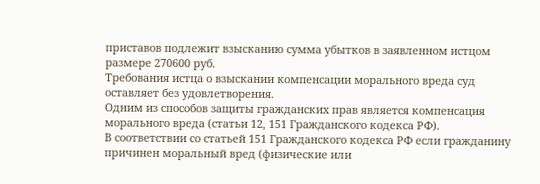приставов подлежит взысканию сумма убытков в заявленном истцом размере 270600 руб.
Требования истца о взыскании компенсации морального вреда суд оставляет без удовлетворения.
Одним из способов защиты гражданских прав является компенсация морального вреда (статьи 12, 151 Гражданского кодекса РФ).
В соответствии со статьей 151 Гражданского кодекса РФ если гражданину причинен моральный вред (физические или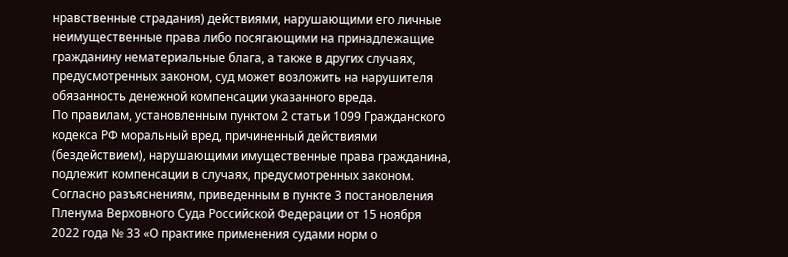нравственные страдания) действиями, нарушающими его личные неимущественные права либо посягающими на принадлежащие гражданину нематериальные блага, а также в других случаях, предусмотренных законом, суд может возложить на нарушителя обязанность денежной компенсации указанного вреда.
По правилам, установленным пунктом 2 статьи 1099 Гражданского кодекса РФ моральный вред, причиненный действиями (бездействием), нарушающими имущественные права гражданина, подлежит компенсации в случаях, предусмотренных законом.
Согласно разъяснениям, приведенным в пункте 3 постановления Пленума Верховного Суда Российской Федерации от 15 ноября 2022 года № 33 «О практике применения судами норм о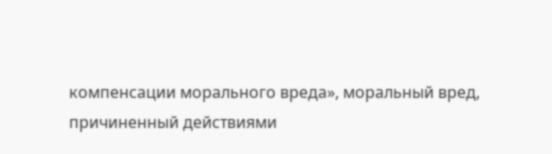компенсации морального вреда», моральный вред, причиненный действиями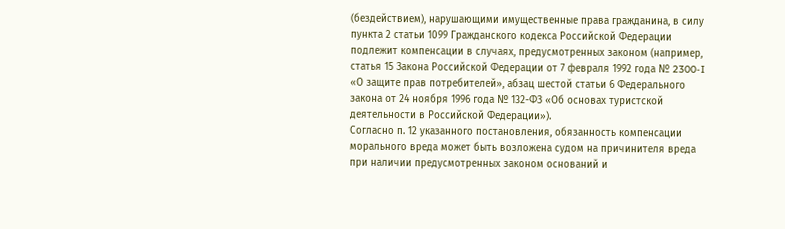(бездействием), нарушающими имущественные права гражданина, в силу пункта 2 статьи 1099 Гражданского кодекса Российской Федерации подлежит компенсации в случаях, предусмотренных законом (например, статья 15 Закона Российской Федерации от 7 февраля 1992 года № 2300-I «О защите прав потребителей», абзац шестой статьи 6 Федерального закона от 24 ноября 1996 года № 132-ФЗ «Об основах туристской деятельности в Российской Федерации»).
Согласно п. 12 указанного постановления, обязанность компенсации морального вреда может быть возложена судом на причинителя вреда при наличии предусмотренных законом оснований и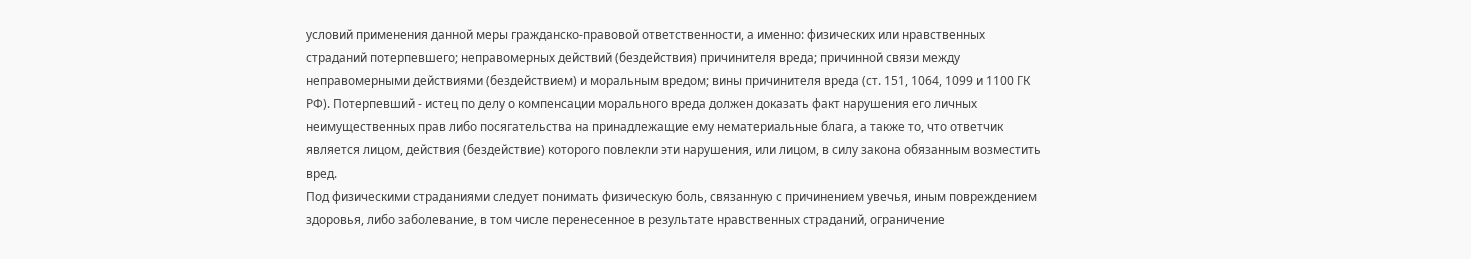условий применения данной меры гражданско-правовой ответственности, а именно: физических или нравственных страданий потерпевшего; неправомерных действий (бездействия) причинителя вреда; причинной связи между неправомерными действиями (бездействием) и моральным вредом; вины причинителя вреда (ст. 151, 1064, 1099 и 1100 ГК РФ). Потерпевший - истец по делу о компенсации морального вреда должен доказать факт нарушения его личных неимущественных прав либо посягательства на принадлежащие ему нематериальные блага, а также то, что ответчик является лицом, действия (бездействие) которого повлекли эти нарушения, или лицом, в силу закона обязанным возместить вред.
Под физическими страданиями следует понимать физическую боль, связанную с причинением увечья, иным повреждением здоровья, либо заболевание, в том числе перенесенное в результате нравственных страданий, ограничение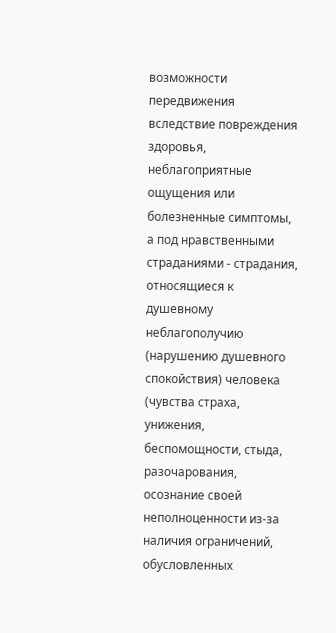возможности передвижения вследствие повреждения здоровья, неблагоприятные ощущения или болезненные симптомы, а под нравственными страданиями - страдания, относящиеся к душевному неблагополучию (нарушению душевного спокойствия) человека (чувства страха, унижения, беспомощности, стыда, разочарования, осознание своей неполноценности из-за наличия ограничений, обусловленных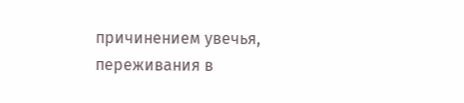причинением увечья, переживания в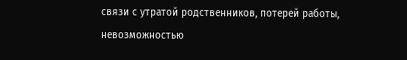связи с утратой родственников, потерей работы, невозможностью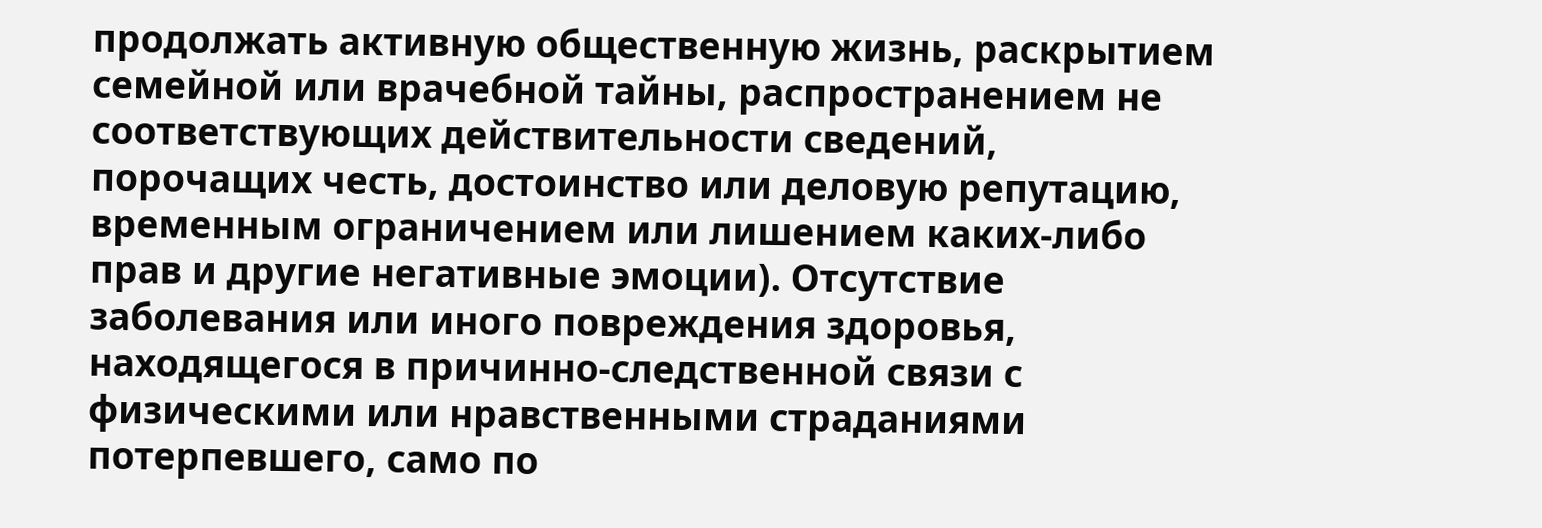продолжать активную общественную жизнь, раскрытием семейной или врачебной тайны, распространением не соответствующих действительности сведений, порочащих честь, достоинство или деловую репутацию, временным ограничением или лишением каких-либо прав и другие негативные эмоции). Отсутствие заболевания или иного повреждения здоровья, находящегося в причинно-следственной связи с физическими или нравственными страданиями потерпевшего, само по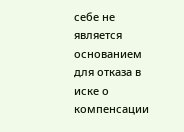себе не является основанием для отказа в иске о компенсации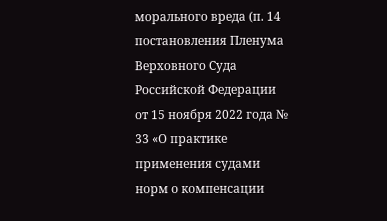морального вреда (п. 14 постановления Пленума Верховного Суда Российской Федерации от 15 ноября 2022 года № 33 «О практике применения судами норм о компенсации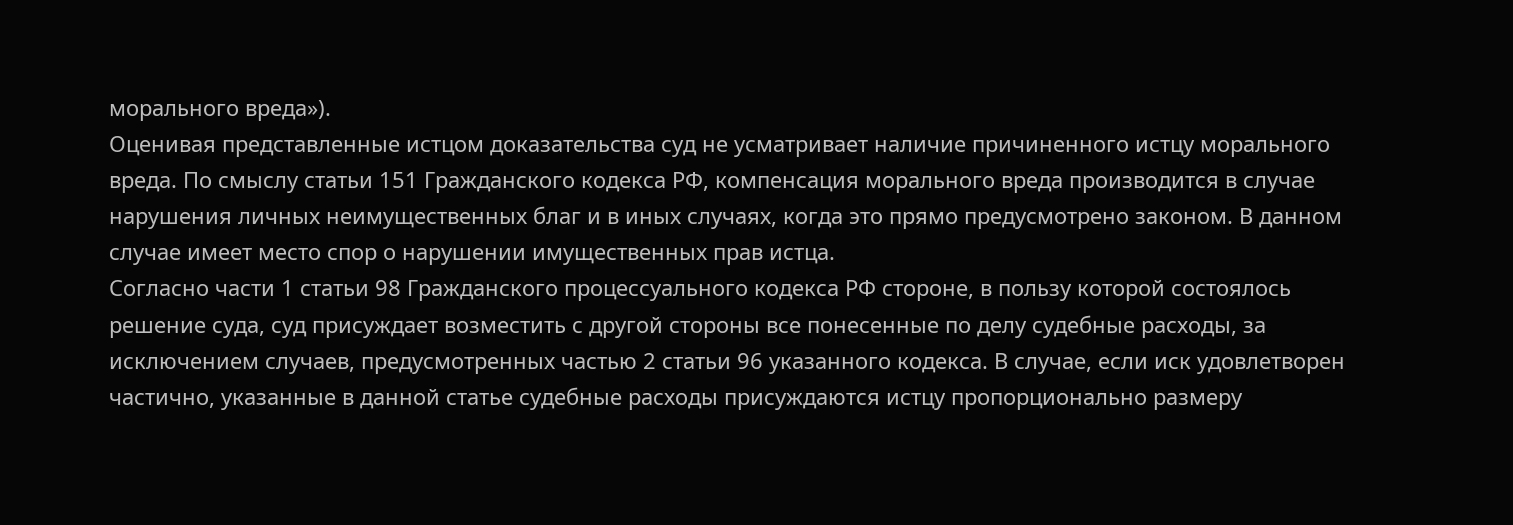морального вреда»).
Оценивая представленные истцом доказательства суд не усматривает наличие причиненного истцу морального вреда. По смыслу статьи 151 Гражданского кодекса РФ, компенсация морального вреда производится в случае нарушения личных неимущественных благ и в иных случаях, когда это прямо предусмотрено законом. В данном случае имеет место спор о нарушении имущественных прав истца.
Согласно части 1 статьи 98 Гражданского процессуального кодекса РФ стороне, в пользу которой состоялось решение суда, суд присуждает возместить с другой стороны все понесенные по делу судебные расходы, за исключением случаев, предусмотренных частью 2 статьи 96 указанного кодекса. В случае, если иск удовлетворен частично, указанные в данной статье судебные расходы присуждаются истцу пропорционально размеру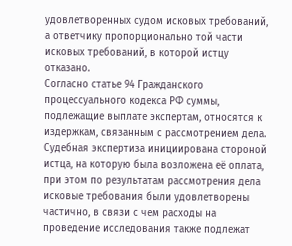удовлетворенных судом исковых требований, а ответчику пропорционально той части исковых требований, в которой истцу отказано.
Согласно статье 94 Гражданского процессуального кодекса РФ суммы, подлежащие выплате экспертам, относятся к издержкам, связанным с рассмотрением дела.
Судебная экспертиза инициирована стороной истца, на которую была возложена её оплата, при этом по результатам рассмотрения дела исковые требования были удовлетворены частично, в связи с чем расходы на проведение исследования также подлежат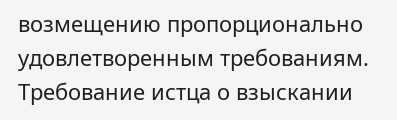возмещению пропорционально удовлетворенным требованиям. Требование истца о взыскании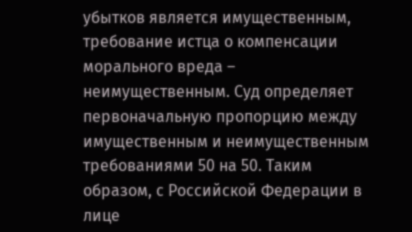убытков является имущественным, требование истца о компенсации морального вреда – неимущественным. Суд определяет первоначальную пропорцию между имущественным и неимущественным требованиями 50 на 50. Таким образом, с Российской Федерации в лице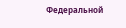Федеральной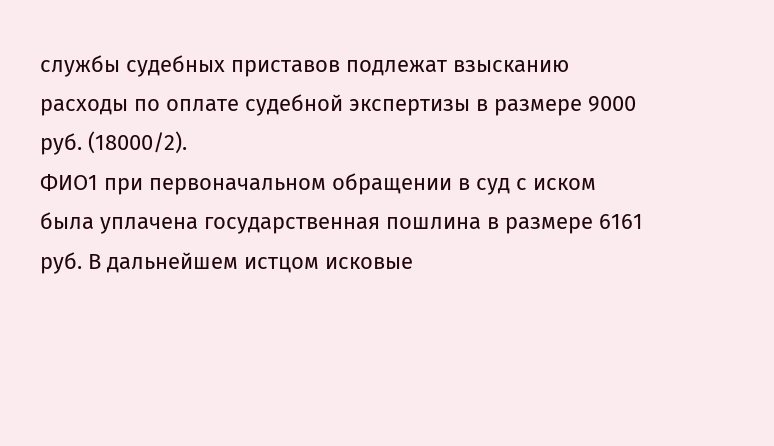службы судебных приставов подлежат взысканию расходы по оплате судебной экспертизы в размере 9000 руб. (18000/2).
ФИО1 при первоначальном обращении в суд с иском была уплачена государственная пошлина в размере 6161 руб. В дальнейшем истцом исковые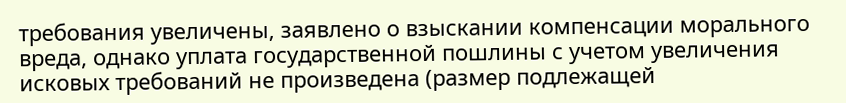требования увеличены, заявлено о взыскании компенсации морального вреда, однако уплата государственной пошлины с учетом увеличения исковых требований не произведена (размер подлежащей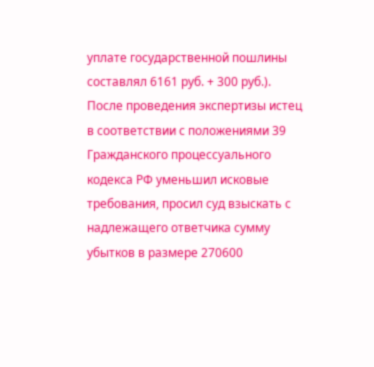уплате государственной пошлины составлял 6161 руб. + 300 руб.). После проведения экспертизы истец в соответствии с положениями 39 Гражданского процессуального кодекса РФ уменьшил исковые требования, просил суд взыскать с надлежащего ответчика сумму убытков в размере 270600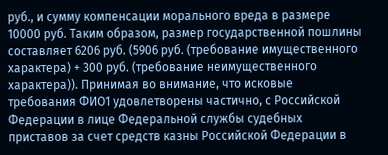руб., и сумму компенсации морального вреда в размере 10000 руб. Таким образом, размер государственной пошлины составляет 6206 руб. (5906 руб. (требование имущественного характера) + 300 руб. (требование неимущественного характера)). Принимая во внимание, что исковые требования ФИО1 удовлетворены частично, с Российской Федерации в лице Федеральной службы судебных приставов за счет средств казны Российской Федерации в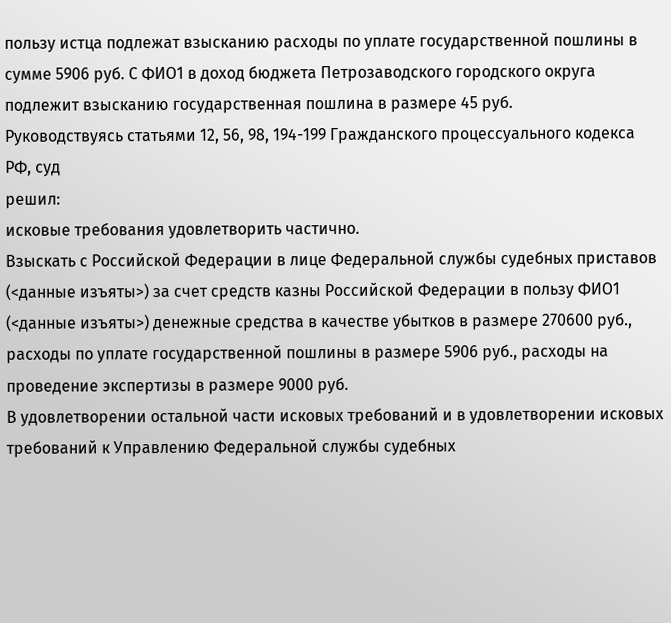пользу истца подлежат взысканию расходы по уплате государственной пошлины в сумме 5906 руб. С ФИО1 в доход бюджета Петрозаводского городского округа подлежит взысканию государственная пошлина в размере 45 руб.
Руководствуясь статьями 12, 56, 98, 194-199 Гражданского процессуального кодекса РФ, суд
решил:
исковые требования удовлетворить частично.
Взыскать с Российской Федерации в лице Федеральной службы судебных приставов (<данные изъяты>) за счет средств казны Российской Федерации в пользу ФИО1 (<данные изъяты>) денежные средства в качестве убытков в размере 270600 руб., расходы по уплате государственной пошлины в размере 5906 руб., расходы на проведение экспертизы в размере 9000 руб.
В удовлетворении остальной части исковых требований и в удовлетворении исковых требований к Управлению Федеральной службы судебных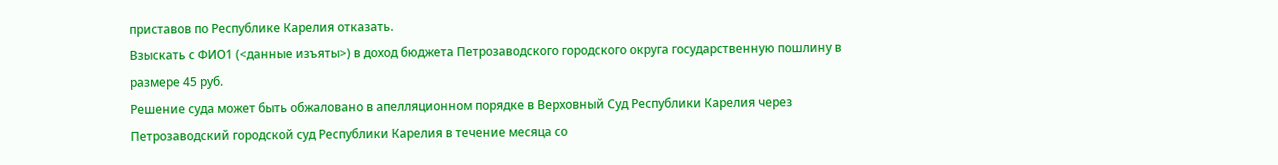приставов по Республике Карелия отказать.
Взыскать с ФИО1 (<данные изъяты>) в доход бюджета Петрозаводского городского округа государственную пошлину в размере 45 руб.
Решение суда может быть обжаловано в апелляционном порядке в Верховный Суд Республики Карелия через Петрозаводский городской суд Республики Карелия в течение месяца со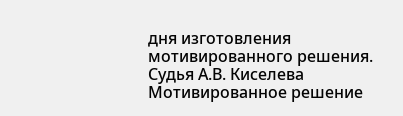дня изготовления мотивированного решения.
Судья А.В. Киселева
Мотивированное решение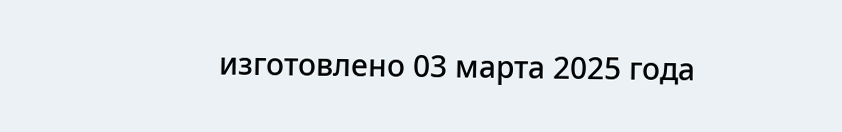изготовлено 03 марта 2025 года